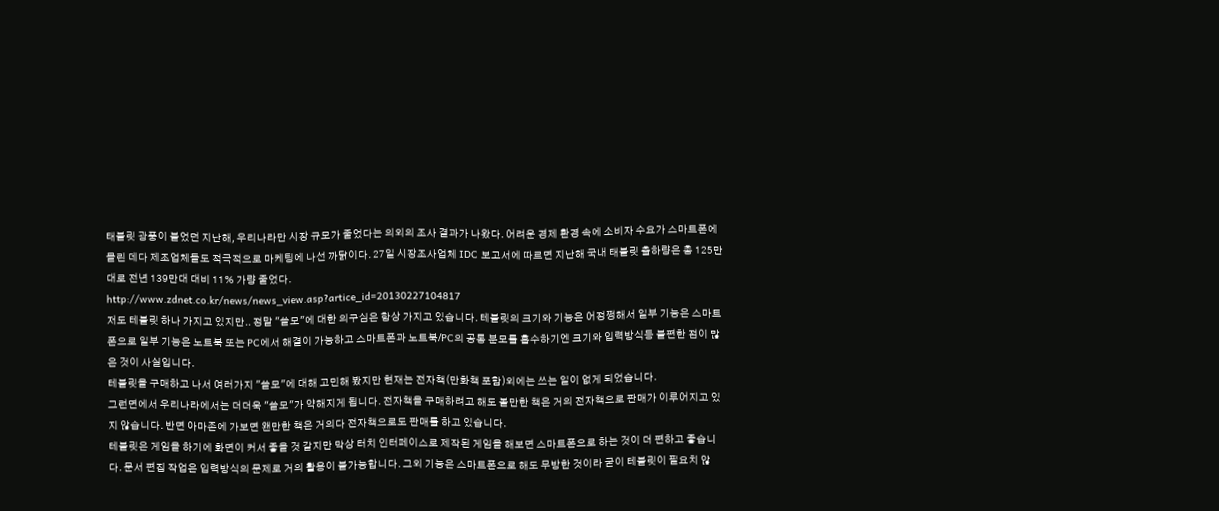태블릿 광풍이 불었던 지난해, 우리나라만 시장 규모가 줄었다는 의외의 조사 결과가 나왔다. 어려운 경제 환경 속에 소비자 수요가 스마트폰에 몰린 데다 제조업체들도 적극적으로 마케팅에 나선 까닭이다. 27일 시장조사업체 IDC 보고서에 따르면 지난해 국내 태블릿 출하량은 총 125만대로 전년 139만대 대비 11% 가량 줄었다.
http://www.zdnet.co.kr/news/news_view.asp?artice_id=20130227104817
저도 테블릿 하나 가지고 있지만.. 정말 "쓸모"에 대한 의구심은 항상 가지고 있습니다. 테블릿의 크기와 기능은 어정쩡해서 일부 기능은 스마트폰으로 일부 기능은 노트북 또는 PC에서 해결이 가능하고 스마트폰과 노트북/PC의 공통 분모를 흡수하기엔 크기와 입력방식등 불편한 점이 많은 것이 사실입니다.
테블릿을 구매하고 나서 여러가지 "쓸모"에 대해 고민해 봤지만 현재는 전자책(만화책 포함)외에는 쓰는 일이 없게 되었습니다.
그런면에서 우리나라에서는 더더욱 "쓸모"가 약해지게 됩니다. 전자책을 구매하려고 해도 볼만한 책은 거의 전자책으로 판매가 이루어지고 있지 않습니다. 반면 아마존에 가보면 왠만한 책은 거의다 전자책으로도 판매를 하고 있습니다.
테블릿은 게임을 하기에 화면이 커서 좋을 것 같지만 막상 터치 인터페이스로 제작된 게임을 해보면 스마트폰으로 하는 것이 더 편하고 좋습니다. 문서 편집 작업은 입력방식의 문제로 거의 활용이 불가능합니다. 그외 기능은 스마트폰으로 해도 무방한 것이라 굳이 테블릿이 필요치 않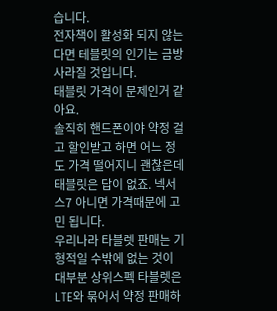습니다.
전자책이 활성화 되지 않는다면 테블릿의 인기는 금방 사라질 것입니다.
태블릿 가격이 문제인거 같아요.
솔직히 핸드폰이야 약정 걸고 할인받고 하면 어느 정도 가격 떨어지니 괜찮은데
태블릿은 답이 없죠. 넥서스7 아니면 가격때문에 고민 됩니다.
우리나라 타블렛 판매는 기형적일 수밖에 없는 것이
대부분 상위스펙 타블렛은 LTE와 묶어서 약정 판매하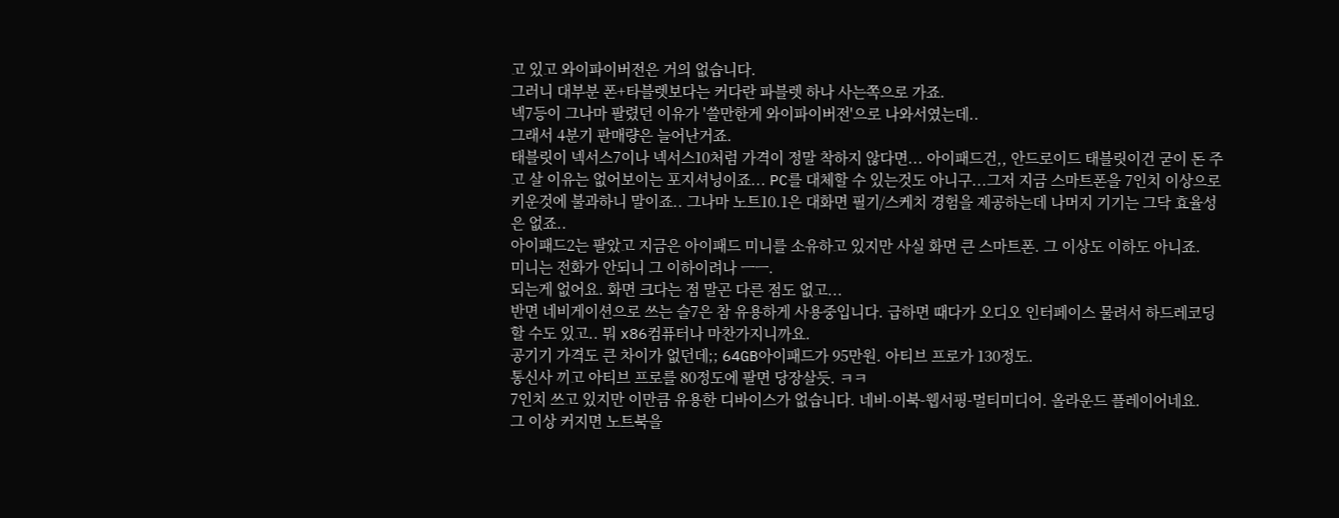고 있고 와이파이버전은 거의 없습니다.
그러니 대부분 폰+타블렛보다는 커다란 파블렛 하나 사는쪽으로 가죠.
넥7등이 그나마 팔렸던 이유가 '쓸만한게 와이파이버전'으로 나와서였는데..
그래서 4분기 판매량은 늘어난거죠.
태블릿이 넥서스7이나 넥서스10처럼 가격이 정말 착하지 않다면... 아이패드건,, 안드로이드 태블릿이건 굳이 돈 주고 살 이유는 없어보이는 포지셔닝이죠... PC를 대체할 수 있는것도 아니구...그저 지금 스마트폰을 7인치 이상으로 키운것에 불과하니 말이죠.. 그나마 노트10.1은 대화면 필기/스케치 경험을 제공하는데 나머지 기기는 그닥 효율성은 없죠..
아이패드2는 팔았고 지금은 아이패드 미니를 소유하고 있지만 사실 화면 큰 스마트폰. 그 이상도 이하도 아니죠.
미니는 전화가 안되니 그 이하이려나 ㅡㅡ.
되는게 없어요. 화면 크다는 점 말곤 다른 점도 없고...
반면 네비게이션으로 쓰는 슬7은 참 유용하게 사용중입니다. 급하면 때다가 오디오 인터페이스 물려서 하드레코딩 할 수도 있고.. 뭐 x86컴퓨터나 마찬가지니까요.
공기기 가격도 큰 차이가 없던데;; 64GB아이패드가 95만원. 아티브 프로가 130정도.
통신사 끼고 아티브 프로를 80정도에 팔면 당장살듯. ㅋㅋ
7인치 쓰고 있지만 이만큼 유용한 디바이스가 없습니다. 네비-이북-웹서핑-멀티미디어. 올라운드 플레이어네요.
그 이상 커지면 노트북을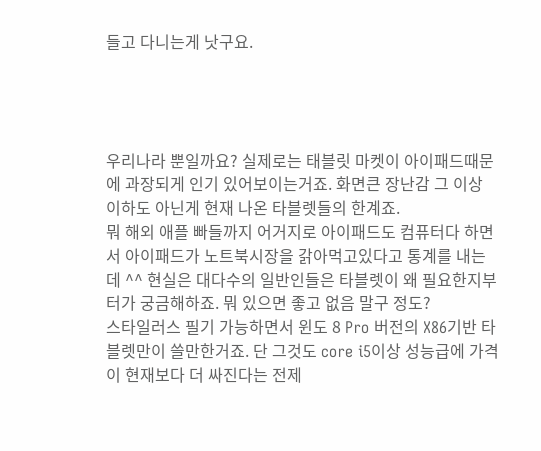들고 다니는게 낫구요.




우리나라 뿐일까요? 실제로는 태블릿 마켓이 아이패드때문에 과장되게 인기 있어보이는거죠. 화면큰 장난감 그 이상 이하도 아닌게 현재 나온 타블렛들의 한계죠.
뭐 해외 애플 빠들까지 어거지로 아이패드도 컴퓨터다 하면서 아이패드가 노트북시장을 갉아먹고있다고 통계를 내는데 ^^ 현실은 대다수의 일반인들은 타블렛이 왜 필요한지부터가 궁금해하죠. 뭐 있으면 좋고 없음 말구 정도?
스타일러스 필기 가능하면서 윈도 8 Pro 버전의 X86기반 타블렛만이 쓸만한거죠. 단 그것도 core i5이상 성능급에 가격이 현재보다 더 싸진다는 전제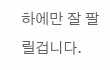하에만 잘 팔릴겁니다.